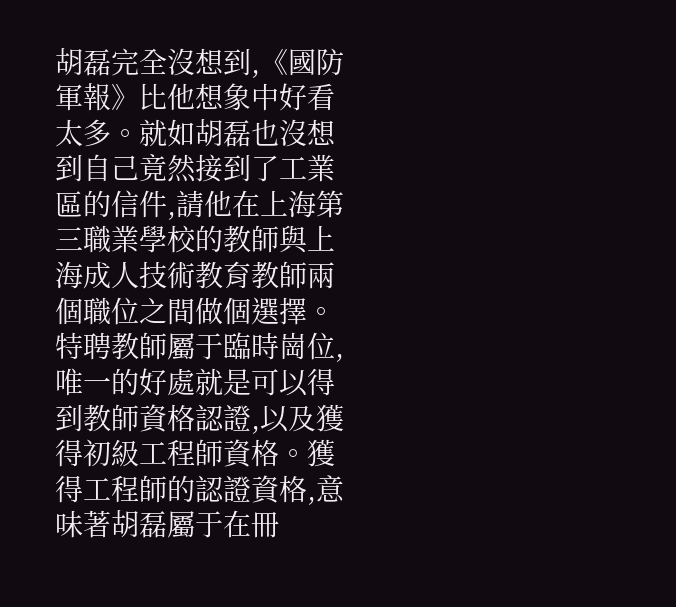胡磊完全沒想到,《國防軍報》比他想象中好看太多。就如胡磊也沒想到自己竟然接到了工業區的信件,請他在上海第三職業學校的教師與上海成人技術教育教師兩個職位之間做個選擇。
特聘教師屬于臨時崗位,唯一的好處就是可以得到教師資格認證,以及獲得初級工程師資格。獲得工程師的認證資格,意味著胡磊屬于在冊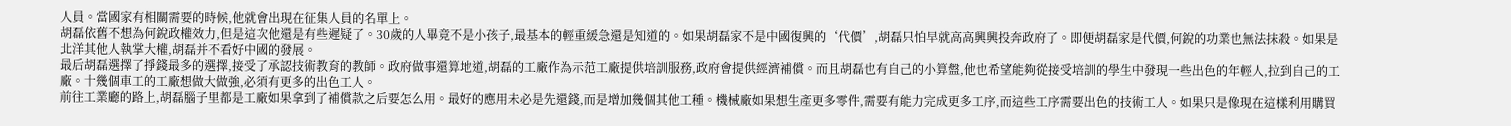人員。當國家有相關需要的時候,他就會出現在征集人員的名單上。
胡磊依舊不想為何銳政權效力,但是這次他還是有些遲疑了。30歲的人畢竟不是小孩子,最基本的輕重緩急還是知道的。如果胡磊家不是中國復興的‘代價’,胡磊只怕早就高高興興投奔政府了。即便胡磊家是代價,何銳的功業也無法抹殺。如果是北洋其他人執掌大權,胡磊并不看好中國的發展。
最后胡磊選擇了掙錢最多的選擇,接受了承認技術教育的教師。政府做事還算地道,胡磊的工廠作為示范工廠提供培訓服務,政府會提供經濟補償。而且胡磊也有自己的小算盤,他也希望能夠從接受培訓的學生中發現一些出色的年輕人,拉到自己的工廠。十幾個車工的工廠想做大做強,必須有更多的出色工人。
前往工業廳的路上,胡磊腦子里都是工廠如果拿到了補償款之后要怎么用。最好的應用未必是先還錢,而是增加幾個其他工種。機械廠如果想生產更多零件,需要有能力完成更多工序,而這些工序需要出色的技術工人。如果只是像現在這樣利用購買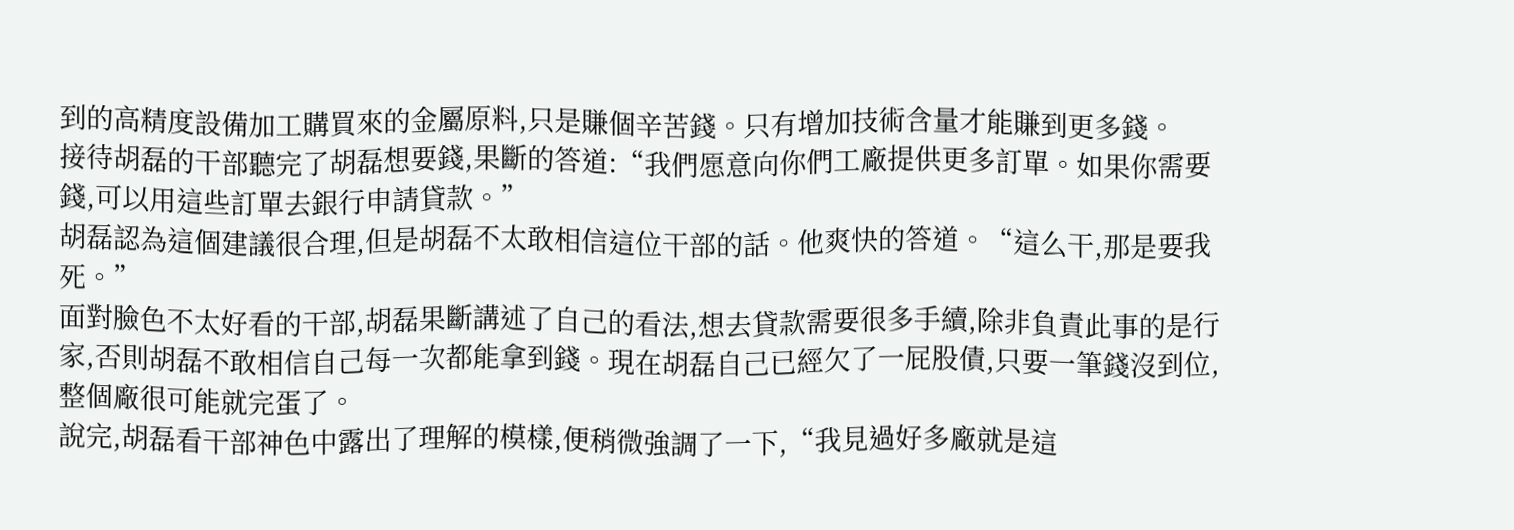到的高精度設備加工購買來的金屬原料,只是賺個辛苦錢。只有增加技術含量才能賺到更多錢。
接待胡磊的干部聽完了胡磊想要錢,果斷的答道:“我們愿意向你們工廠提供更多訂單。如果你需要錢,可以用這些訂單去銀行申請貸款。”
胡磊認為這個建議很合理,但是胡磊不太敢相信這位干部的話。他爽快的答道。“這么干,那是要我死。”
面對臉色不太好看的干部,胡磊果斷講述了自己的看法,想去貸款需要很多手續,除非負責此事的是行家,否則胡磊不敢相信自己每一次都能拿到錢。現在胡磊自己已經欠了一屁股債,只要一筆錢沒到位,整個廠很可能就完蛋了。
說完,胡磊看干部神色中露出了理解的模樣,便稍微強調了一下,“我見過好多廠就是這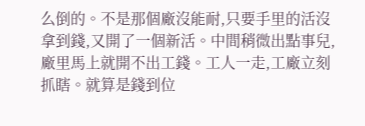么倒的。不是那個廠沒能耐,只要手里的活沒拿到錢,又開了一個新活。中間稍微出點事兒,廠里馬上就開不出工錢。工人一走,工廠立刻抓瞎。就算是錢到位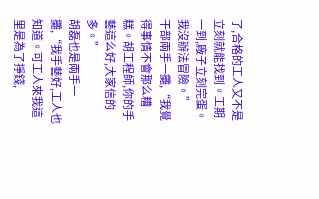了,合格的工人又不是立刻就能找到。工期一到,廠子立刻完蛋。我沒辦法冒險。”
干部兩手一攤,“我覺得事情不會那么糟糕。胡工程師,你的手藝這么好,大家信的多。”
胡磊也是兩手一攤,“我手藝好,工人也知道。可工人來我這里是為了掙錢,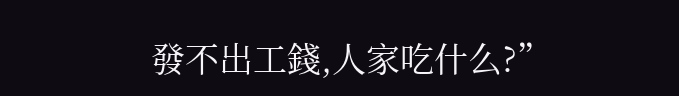發不出工錢,人家吃什么?”